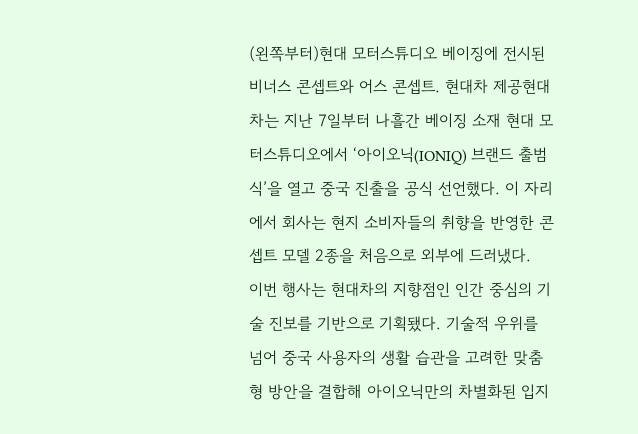(왼쪽부터)현대 모터스튜디오 베이징에 전시된 비너스 콘셉트와 어스 콘셉트. 현대차 제공현대차는 지난 7일부터 나흘간 베이징 소재 현대 모터스튜디오에서 ‘아이오닉(IONIQ) 브랜드 출범식’을 열고 중국 진출을 공식 선언했다. 이 자리에서 회사는 현지 소비자들의 취향을 반영한 콘셉트 모델 2종을 처음으로 외부에 드러냈다.
이번 행사는 현대차의 지향점인 인간 중심의 기술 진보를 기반으로 기획됐다. 기술적 우위를 넘어 중국 사용자의 생활 습관을 고려한 맞춤형 방안을 결합해 아이오닉만의 차별화된 입지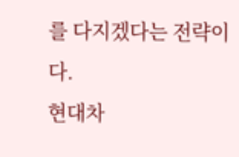를 다지겠다는 전략이다.
현대차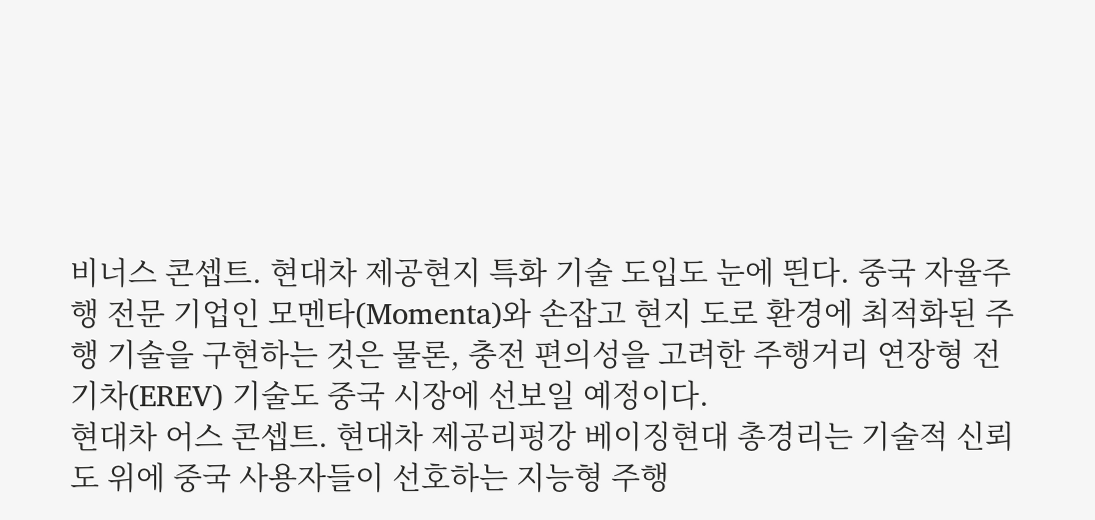비너스 콘셉트. 현대차 제공현지 특화 기술 도입도 눈에 띈다. 중국 자율주행 전문 기업인 모멘타(Momenta)와 손잡고 현지 도로 환경에 최적화된 주행 기술을 구현하는 것은 물론, 충전 편의성을 고려한 주행거리 연장형 전기차(EREV) 기술도 중국 시장에 선보일 예정이다.
현대차 어스 콘셉트. 현대차 제공리펑강 베이징현대 총경리는 기술적 신뢰도 위에 중국 사용자들이 선호하는 지능형 주행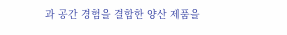과 공간 경험을 결합한 양산 제품을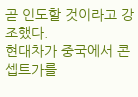곧 인도할 것이라고 강조했다.
현대차가 중국에서 콘셉트가를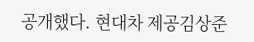공개했다. 현대차 제공김상준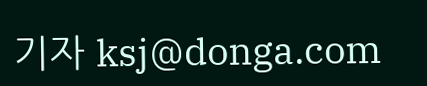기자 ksj@donga.com